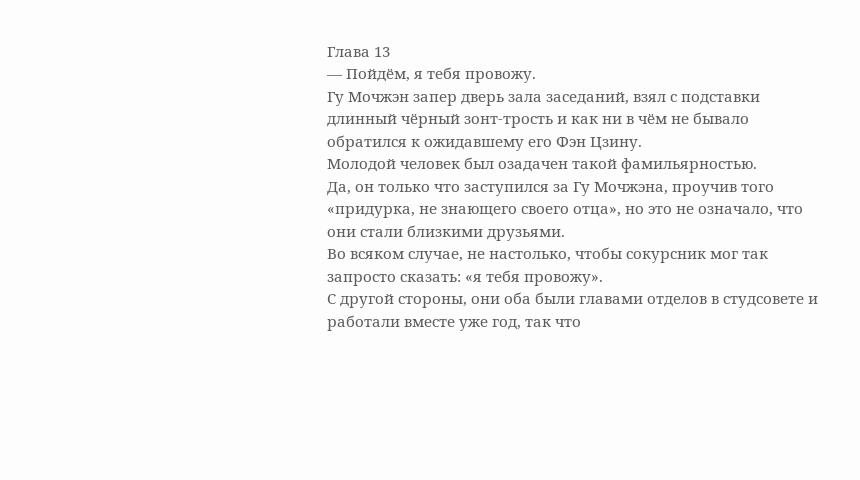Глава 13
— Пойдём, я тебя провожу.
Гу Мочжэн запер дверь зала заседаний, взял с подставки длинный чёрный зонт-трость и как ни в чём не бывало обратился к ожидавшему его Фэн Цзину.
Молодой человек был озадачен такой фамильярностью.
Да, он только что заступился за Гу Мочжэна, проучив того «придурка, не знающего своего отца», но это не означало, что они стали близкими друзьями.
Во всяком случае, не настолько, чтобы сокурсник мог так запросто сказать: «я тебя провожу».
С другой стороны, они оба были главами отделов в студсовете и работали вместе уже год, так что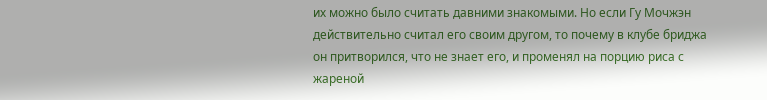их можно было считать давними знакомыми. Но если Гу Мочжэн действительно считал его своим другом, то почему в клубе бриджа он притворился, что не знает его, и променял на порцию риса с жареной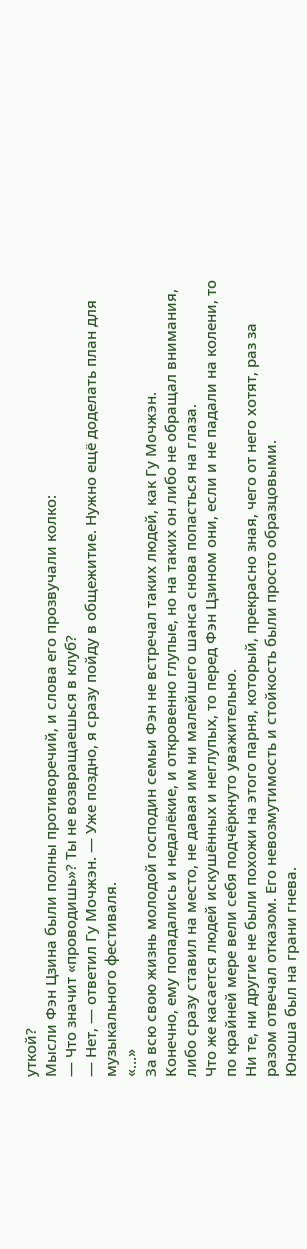уткой?
Мысли Фэн Цзина были полны противоречий, и слова его прозвучали колко:
— Что значит «проводишь»? Ты не возвращаешься в клуб?
— Нет, — ответил Гу Мочжэн. — Уже поздно, я сразу пойду в общежитие. Нужно ещё доделать план для музыкального фестиваля.
«…»
За всю свою жизнь молодой господин семьи Фэн не встречал таких людей, как Гу Мочжэн.
Конечно, ему попадались и недалёкие, и откровенно глупые, но на таких он либо не обращал внимания, либо сразу ставил на место, не давая им ни малейшего шанса снова попасться на глаза.
Что же касается людей искушённых и неглупых, то перед Фэн Цзином они, если и не падали на колени, то по крайней мере вели себя подчёркнуто уважительно.
Ни те, ни другие не были похожи на этого парня, который, прекрасно зная, чего от него хотят, раз за разом отвечал отказом. Его невозмутимость и стойкость были просто образцовыми.
Юноша был на грани гнева.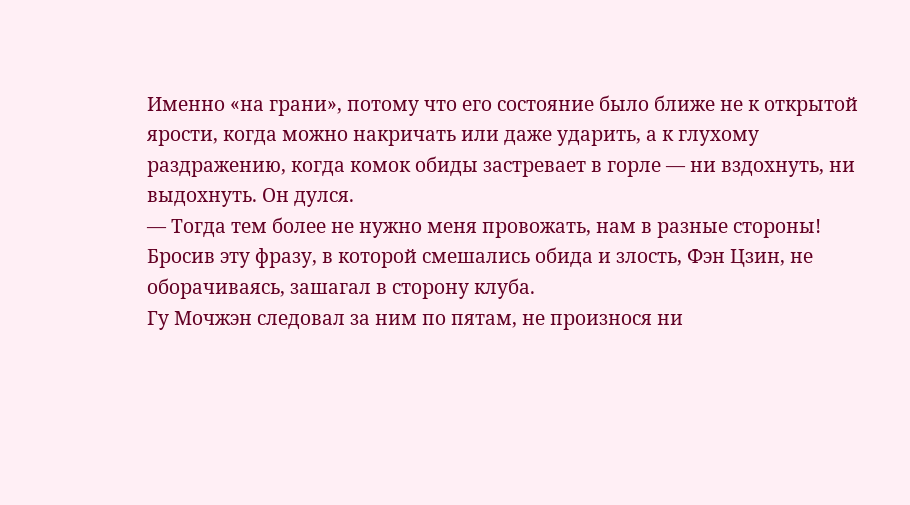Именно «на грани», потому что его состояние было ближе не к открытой ярости, когда можно накричать или даже ударить, а к глухому раздражению, когда комок обиды застревает в горле — ни вздохнуть, ни выдохнуть. Он дулся.
— Тогда тем более не нужно меня провожать, нам в разные стороны!
Бросив эту фразу, в которой смешались обида и злость, Фэн Цзин, не оборачиваясь, зашагал в сторону клуба.
Гу Мочжэн следовал за ним по пятам, не произнося ни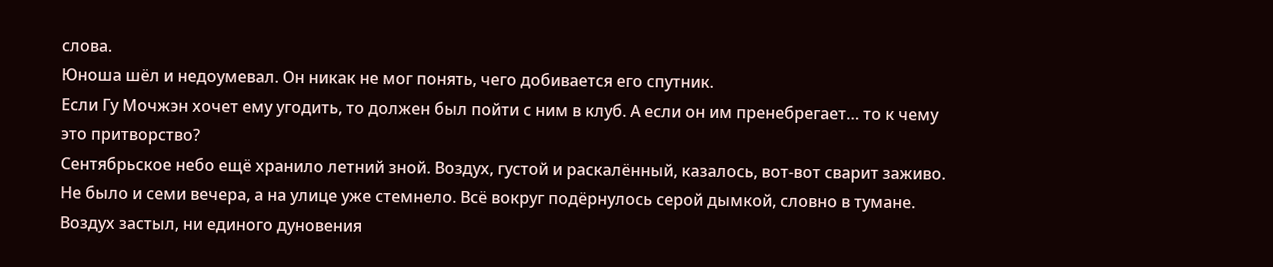слова.
Юноша шёл и недоумевал. Он никак не мог понять, чего добивается его спутник.
Если Гу Мочжэн хочет ему угодить, то должен был пойти с ним в клуб. А если он им пренебрегает… то к чему это притворство?
Сентябрьское небо ещё хранило летний зной. Воздух, густой и раскалённый, казалось, вот-вот сварит заживо.
Не было и семи вечера, а на улице уже стемнело. Всё вокруг подёрнулось серой дымкой, словно в тумане.
Воздух застыл, ни единого дуновения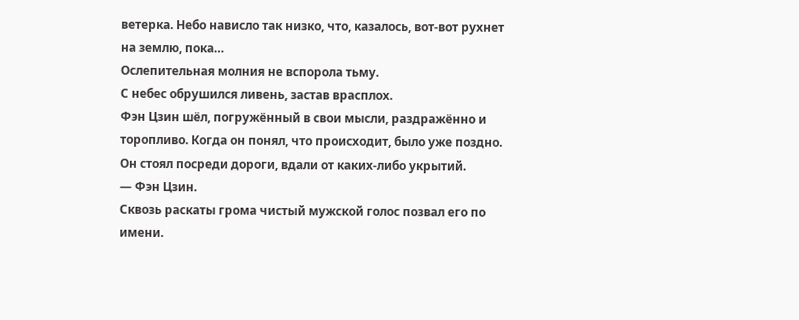ветерка. Небо нависло так низко, что, казалось, вот-вот рухнет на землю, пока…
Ослепительная молния не вспорола тьму.
С небес обрушился ливень, застав врасплох.
Фэн Цзин шёл, погружённый в свои мысли, раздражённо и торопливо. Когда он понял, что происходит, было уже поздно. Он стоял посреди дороги, вдали от каких-либо укрытий.
— Фэн Цзин.
Сквозь раскаты грома чистый мужской голос позвал его по имени.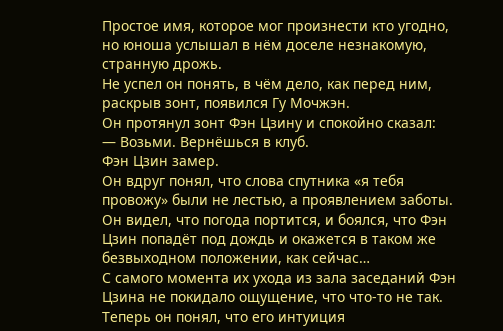Простое имя, которое мог произнести кто угодно, но юноша услышал в нём доселе незнакомую, странную дрожь.
Не успел он понять, в чём дело, как перед ним, раскрыв зонт, появился Гу Мочжэн.
Он протянул зонт Фэн Цзину и спокойно сказал:
— Возьми. Вернёшься в клуб.
Фэн Цзин замер.
Он вдруг понял, что слова спутника «я тебя провожу» были не лестью, а проявлением заботы. Он видел, что погода портится, и боялся, что Фэн Цзин попадёт под дождь и окажется в таком же безвыходном положении, как сейчас…
С самого момента их ухода из зала заседаний Фэн Цзина не покидало ощущение, что что-то не так. Теперь он понял, что его интуиция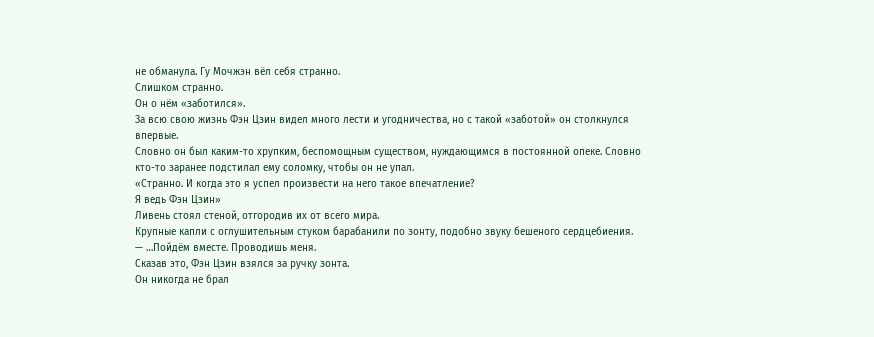не обманула. Гу Мочжэн вёл себя странно.
Слишком странно.
Он о нём «заботился».
За всю свою жизнь Фэн Цзин видел много лести и угодничества, но с такой «заботой» он столкнулся впервые.
Словно он был каким-то хрупким, беспомощным существом, нуждающимся в постоянной опеке. Словно кто-то заранее подстилал ему соломку, чтобы он не упал.
«Странно. И когда это я успел произвести на него такое впечатление?
Я ведь Фэн Цзин»
Ливень стоял стеной, отгородив их от всего мира.
Крупные капли с оглушительным стуком барабанили по зонту, подобно звуку бешеного сердцебиения.
— …Пойдём вместе. Проводишь меня.
Сказав это, Фэн Цзин взялся за ручку зонта.
Он никогда не брал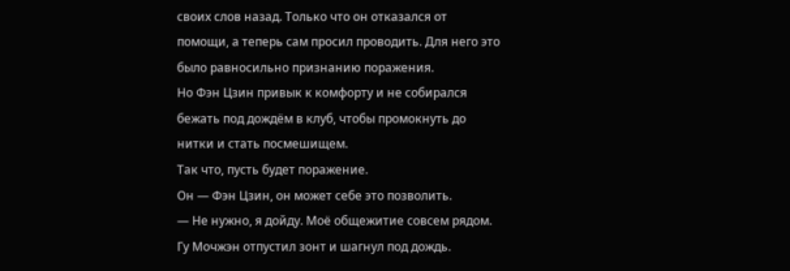своих слов назад. Только что он отказался от помощи, а теперь сам просил проводить. Для него это было равносильно признанию поражения.
Но Фэн Цзин привык к комфорту и не собирался бежать под дождём в клуб, чтобы промокнуть до нитки и стать посмешищем.
Так что, пусть будет поражение.
Он — Фэн Цзин, он может себе это позволить.
— Не нужно, я дойду. Моё общежитие совсем рядом.
Гу Мочжэн отпустил зонт и шагнул под дождь.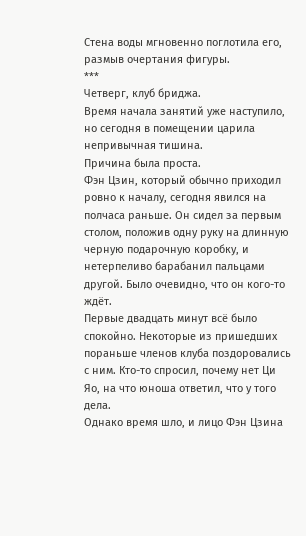Стена воды мгновенно поглотила его, размыв очертания фигуры.
***
Четверг, клуб бриджа.
Время начала занятий уже наступило, но сегодня в помещении царила непривычная тишина.
Причина была проста.
Фэн Цзин, который обычно приходил ровно к началу, сегодня явился на полчаса раньше. Он сидел за первым столом, положив одну руку на длинную черную подарочную коробку, и нетерпеливо барабанил пальцами другой. Было очевидно, что он кого-то ждёт.
Первые двадцать минут всё было спокойно. Некоторые из пришедших пораньше членов клуба поздоровались с ним. Кто-то спросил, почему нет Ци Яо, на что юноша ответил, что у того дела.
Однако время шло, и лицо Фэн Цзина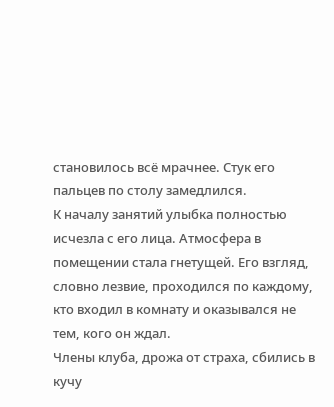становилось всё мрачнее. Стук его пальцев по столу замедлился.
К началу занятий улыбка полностью исчезла с его лица. Атмосфера в помещении стала гнетущей. Его взгляд, словно лезвие, проходился по каждому, кто входил в комнату и оказывался не тем, кого он ждал.
Члены клуба, дрожа от страха, сбились в кучу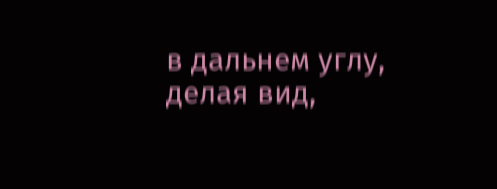в дальнем углу, делая вид,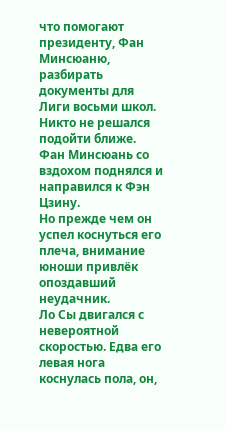что помогают президенту, Фан Минсюаню, разбирать документы для Лиги восьми школ. Никто не решался подойти ближе.
Фан Минсюань со вздохом поднялся и направился к Фэн Цзину.
Но прежде чем он успел коснуться его плеча, внимание юноши привлёк опоздавший неудачник.
Ло Сы двигался с невероятной скоростью. Едва его левая нога коснулась пола, он,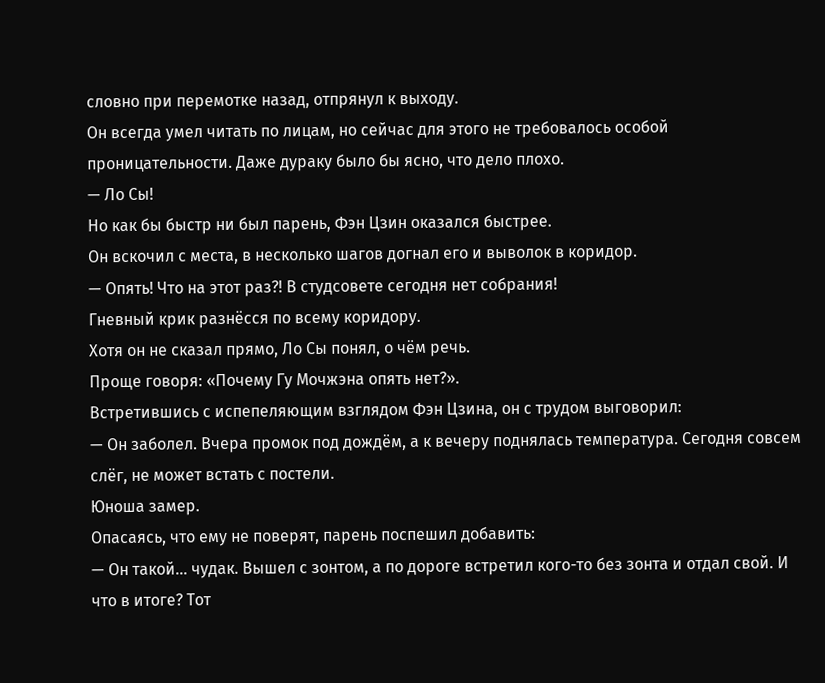словно при перемотке назад, отпрянул к выходу.
Он всегда умел читать по лицам, но сейчас для этого не требовалось особой проницательности. Даже дураку было бы ясно, что дело плохо.
— Ло Сы!
Но как бы быстр ни был парень, Фэн Цзин оказался быстрее.
Он вскочил с места, в несколько шагов догнал его и выволок в коридор.
— Опять! Что на этот раз?! В студсовете сегодня нет собрания!
Гневный крик разнёсся по всему коридору.
Хотя он не сказал прямо, Ло Сы понял, о чём речь.
Проще говоря: «Почему Гу Мочжэна опять нет?».
Встретившись с испепеляющим взглядом Фэн Цзина, он с трудом выговорил:
— Он заболел. Вчера промок под дождём, а к вечеру поднялась температура. Сегодня совсем слёг, не может встать с постели.
Юноша замер.
Опасаясь, что ему не поверят, парень поспешил добавить:
— Он такой… чудак. Вышел с зонтом, а по дороге встретил кого-то без зонта и отдал свой. И что в итоге? Тот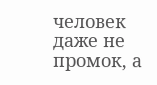человек даже не промок, а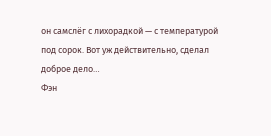он самслёг с лихорадкой — с температурой под сорок. Вот уж действительно, сделал доброе дело…
Фэн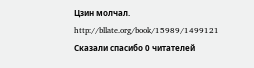Цзин молчал.
http://bllate.org/book/15989/1499121
Сказали спасибо 0 читателей